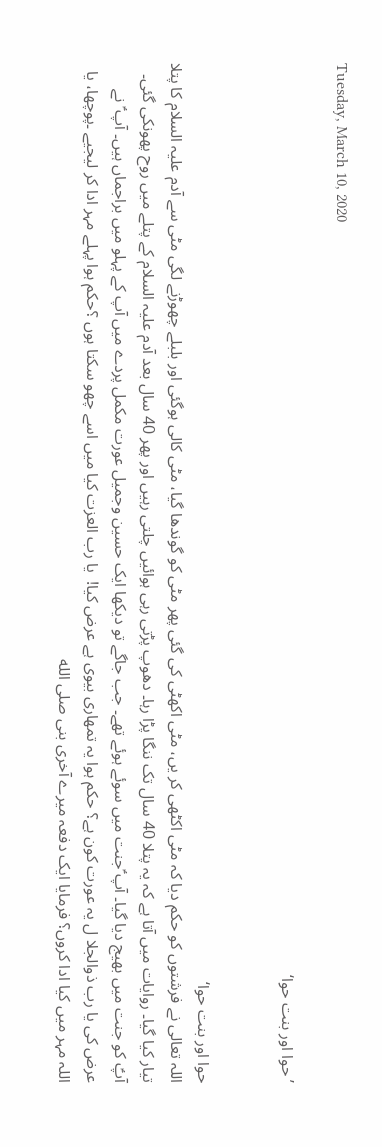Tuesday, March 10, 2020

’حوا اور بنت حوا‘


حوا اور بنت حوا‘
اللہ تعالی نے فرشتوں کو حکم دیا کہ مٹی اکٹھی کر یں، مٹی اکھٹی کی گئی پھر مٹی کو گوندھا گیا، مٹی کالی ہوگئی اور بلبلے چھوڑنے لگی مٹی سے آدم علیہ السلام کا پتلا تیار کیا گیا۔ روایات میں آتا ہے کہ یہ پتلا 40 سال تک ننگا پڑا رہا۔ دھوپ پڑتی رہی ہوائیں چلتی رہیں اور پھر 40 سال بعد آدم علیہ السلام کے پتلے میں روح پھونکی گئی۔ آپؑ کو جنت میں بھیج دیا گیا۔ آپ ؑجنت میں سوئے ہوئے تھے۔ جب جاگے تو دیکھا ایک حسین وجمیل عورت مکمل پردے میں آپ کے پہلو میں براجماں ہیں۔ آپ ؑ نے عرض کی یا رب ذوالجلا ل یہ عورت کون ہے؟ حکم ہوا یہ تمھاری بیوی ہے عرض کیا!  یا رب العزت کیا میں اسے چھو سکتا ہوں ؟حکم ہوا پہلے مہر ادا کر لیجیے ۔پوچھا، یا اللہ مہر میں کیا ادا کروں؟ فرمایا ایک دفعہ میرے آخری بنی صلى الله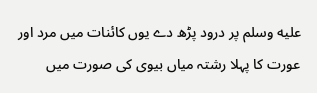عليه وسلم پر درود پڑھ دے یوں کائنات میں مرد اور عورت کا پہلا رشتہ میاں بیوی کی صورت میں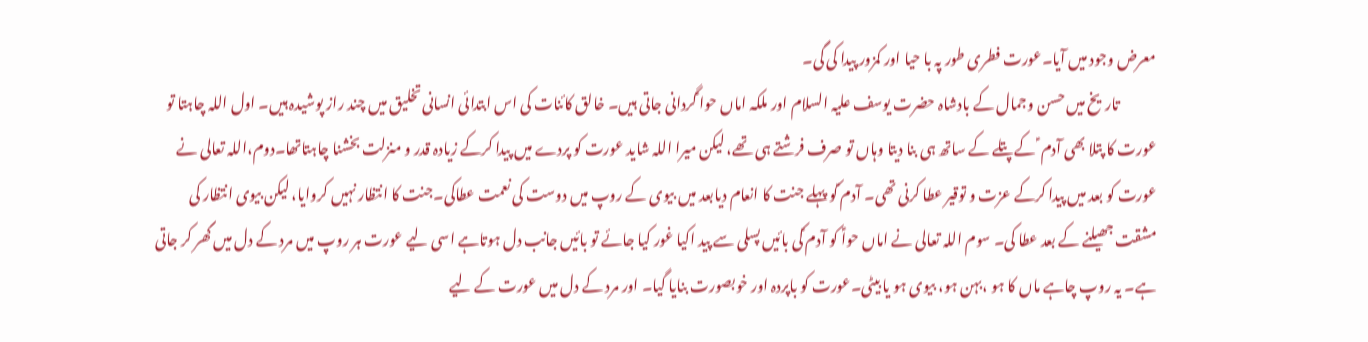معرض وجود میں آیا۔عورت فطری طور پہ با حیا اور کمزور پیدا کی گی۔
             تاریخ میں حسن وجمال کے بادشاہ حضرت یوسف علیہ السلام اور ملکہ اماں حوا ؑگردانی جاتی ہیں۔ خالق کائنات کی اس ابتدائی انسانی تخلیق میں چند راز پوشیدہ ہیں۔ اول اللہ چاہتا تو عورت کا پتلا بھی آدم ؑ کے پتلے کے ساتھ ہی بنا دیتا وہاں تو صرف فرشتے ہی تھے، لیکن میرا اللہ شاید عورت کو پردے میں پیدا کرکے زیادہ قدر و منزلت بخشنا چاہتاتھا۔دوم،اللہ تعالی نے عورت کو بعد میں پیدا کرکے عزت و توقیر عطا کرنی تھی۔ آدم ؑکو پہلے جنت کا انعام دیابعد میں بیوی کے روپ میں دوست کی نعمت عطاکی۔جنت کا انتظار نہیں کروایا، لیکن بیوی انتظار کی مشقت جھیلنے کے بعد عطا کی۔ سوم اللہ تعالی نے اماں حواؑ کو آدم ؑکی بائیں پسلی سے پید اکیا غور کیا جائے تو بائیں جانب دل ہوتاہے اسی لیے عورت ہر روپ میں مرد کے دل میں گھر کر جاتی ہے۔ یہ روپ چاہے ماں کا ہو ،بہن ہو، بیوی ہو یا بیٹی۔عورت کو باپردہ اور خوبصورت بنایا گیا۔ اور مرد کے دل میں عورت کے لیے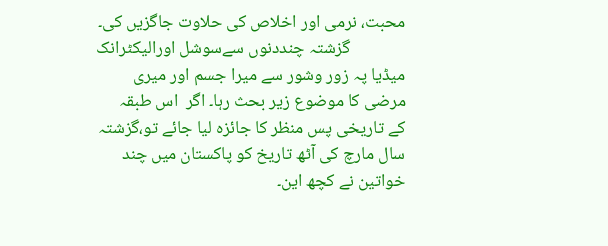محبت، نرمی اور اخلاص کی حلاوت جاگزیں کی۔
              گزشتہ چنددنوں سےسوشل اورالیکٹرانک میڈیا پہ زور وشور سے میرا جسم اور میری مرضی کا موضوع زیر بحث رہا۔ اگر  اس طبقہ  کے تاریخی پس منظر کا جائزہ لیا جائے تو،گزشتہ سال مارچ کی آٹھ تاریخ کو پاکستان میں چند خواتین نے کچھ این۔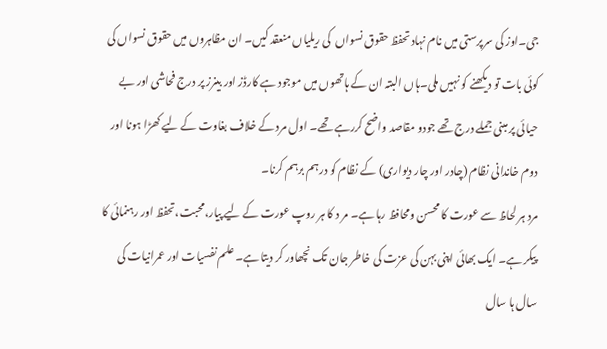جی۔اوز کی سرپرستی میں نام نہاد تحفظ حقوق نسواں  کی ریلیاں منعقد کیں۔ ان مظاہروں میں حقوق نسواں کی کوئی بات تو دیکھنے کو نہیں ملی۔ہاں البتہ ان کے ہاتھوں میں موجود ہے کارڈز اور بینرز پر درج فحاشی اور بے حیائی پر مبنی جملے درج تھے جودو مقاصد واضح کررہے تھے۔ اول مرد کے خلاف بغاوت کے لیے کھڑا ہونا اور دوم خاندانی نظام (چادر اور چار دیواری) کے نظام کو درہم برہم کرنا۔
مرد ہر لحاظ سے عورت کا محسن ومحافظ رہا ہے۔ مر د کا ہر روپ عورت کے لیے پیار،محبت،تحفظ اور رہنمائی کا پیکر ہے۔ ایک بھائی اپنی بہن کی عزت کی خاطر جان تک نچھاور کر دیتا ہے۔ علم نفسیات اور عمرانیات کی سال ہا سال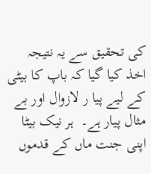کی تحقیق سے یہ نتیجہ اخذ کیا گیا کہ باپ کا بیٹی کے لیے پیا ر لازوال اور بے مثال پیار ہے۔  ہر نیک بیٹا اپنی جنت ماں کے قدموں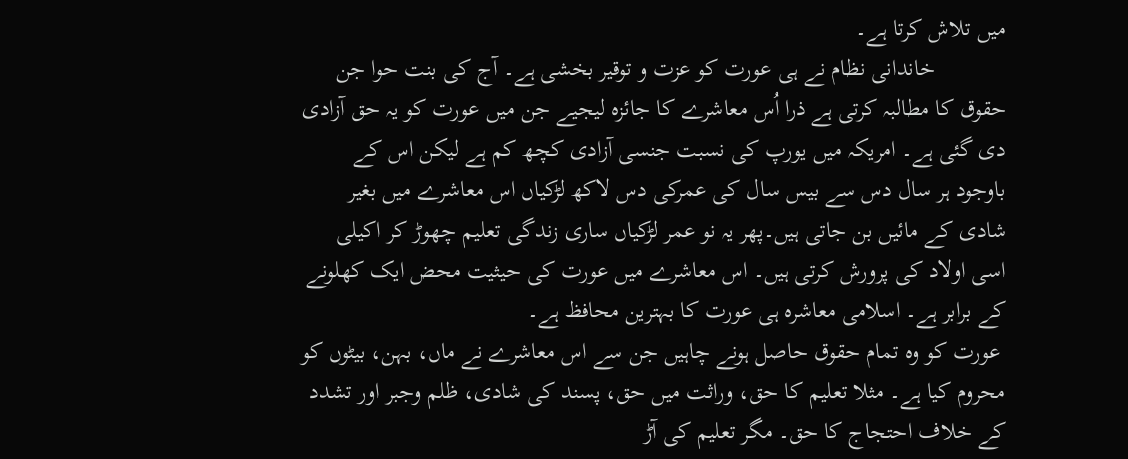میں تلاش کرتا ہے۔
            خاندانی نظام نے ہی عورت کو عزت و توقیر بخشی ہے۔ آج کی بنت حوا جن حقوق کا مطالبہ کرتی ہے ذرا اُس معاشرے کا جائزہ لیجیے جن میں عورت کو یہ حق آزادی دی گئی ہے۔ امریکہ میں یورپ کی نسبت جنسی آزادی کچھ کم ہے لیکن اس کے باوجود ہر سال دس سے بیس سال کی عمرکی دس لاکھ لڑکیاں اس معاشرے میں بغیر شادی کے مائیں بن جاتی ہیں۔پھر یہ نو عمر لڑکیاں ساری زندگی تعلیم چھوڑ کر اکیلی اسی اولاد کی پرورش کرتی ہیں۔ اس معاشرے میں عورت کی حیثیت محض ایک کھلونے کے برابر ہے۔ اسلامی معاشرہ ہی عورت کا بہترین محافظ ہے۔
 عورت کو وہ تمام حقوق حاصل ہونے چاہیں جن سے اس معاشرے نے ماں، بہن، بیٹوں کو محروم کیا ہے۔ مثلا تعلیم کا حق، وراثت میں حق، پسند کی شادی، ظلم وجبر اور تشدد کے خلاف احتجاج کا حق۔ مگر تعلیم کی آڑ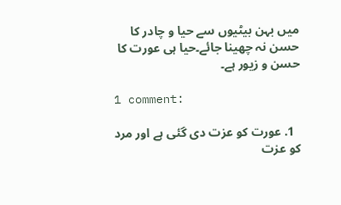میں بہن بیٹیوں سے حیا و چادر کا حسن نہ چھینا جائے۔حیا ہی عورت کا حسن و زیور ہے۔

1 comment:

  1. عورت کو عزت دی گئی ہے اور مرد کو عزت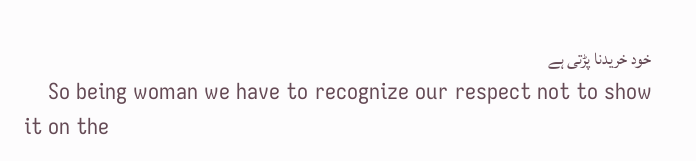خود خریدنا پڑتی ہے
    So being woman we have to recognize our respect not to show it on the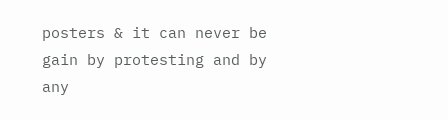posters & it can never be gain by protesting and by any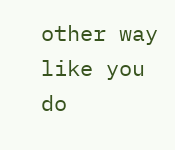other way like you do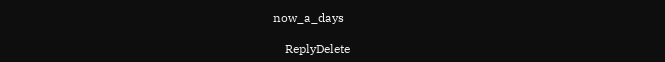now_a_days

    ReplyDelete